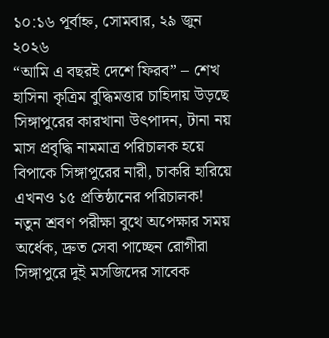১০:১৬ পূর্বাহ্ন, সোমবার, ২৯ জুন ২০২৬
“আমি এ বছরই দেশে ফিরব” – শেখ হাসিনা কৃত্রিম বুদ্ধিমত্তার চাহিদায় উড়ছে সিঙ্গাপুরের কারখানা উৎপাদন, টানা নয় মাস প্রবৃদ্ধি নামমাত্র পরিচালক হয়ে বিপাকে সিঙ্গাপুরের নারী, চাকরি হারিয়ে এখনও ১৫ প্রতিষ্ঠানের পরিচালক! নতুন শ্রবণ পরীক্ষা বুথে অপেক্ষার সময় অর্ধেক, দ্রুত সেবা পাচ্ছেন রোগীরা সিঙ্গাপুরে দুই মসজিদের সাবেক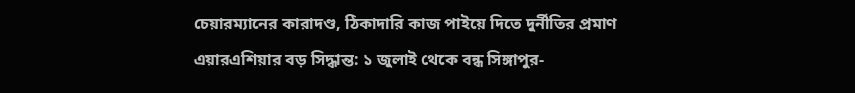চেয়ারম্যানের কারাদণ্ড, ঠিকাদারি কাজ পাইয়ে দিতে দুর্নীতির প্রমাণ এয়ারএশিয়ার বড় সিদ্ধান্ত: ১ জুলাই থেকে বন্ধ সিঙ্গাপুর-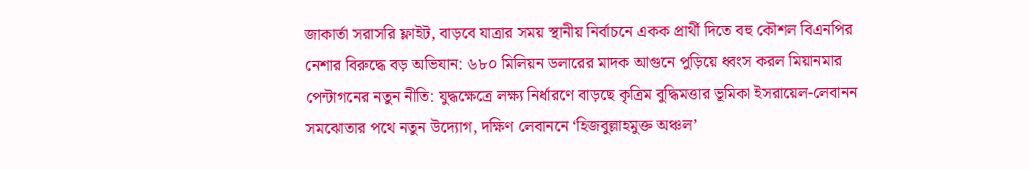জাকার্তা সরাসরি ফ্লাইট, বাড়বে যাত্রার সময় স্থানীয় নির্বাচনে একক প্রার্থী দিতে বহু কৌশল বিএনপির নেশার বিরুদ্ধে বড় অভিযান: ৬৮০ মিলিয়ন ডলারের মাদক আগুনে পুড়িয়ে ধ্বংস করল মিয়ানমার পেন্টাগনের নতুন নীতি: যুদ্ধক্ষেত্রে লক্ষ্য নির্ধারণে বাড়ছে কৃত্রিম বুদ্ধিমত্তার ভূমিকা ইসরায়েল-লেবানন সমঝোতার পথে নতুন উদ্যোগ, দক্ষিণ লেবাননে ‘হিজবুল্লাহমুক্ত অঞ্চল’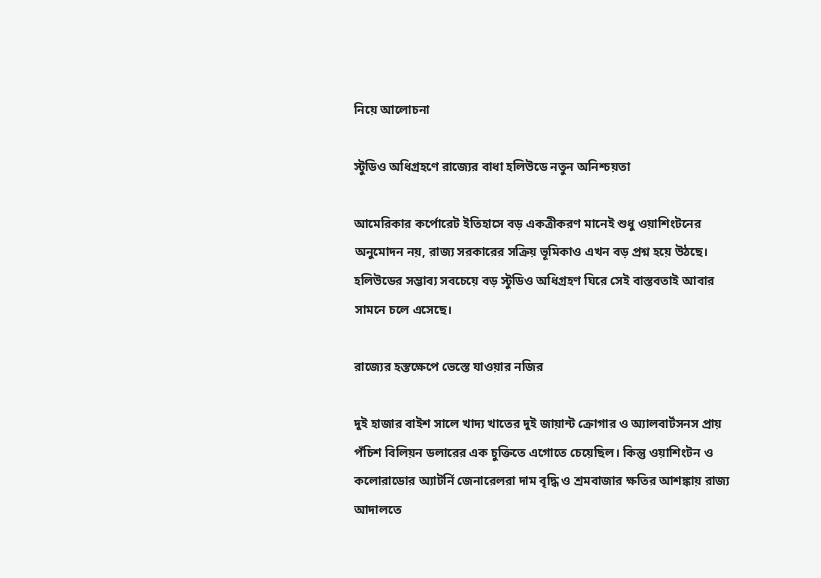নিয়ে আলোচনা

স্টুডিও অধিগ্রহণে রাজ্যের বাধা হলিউডে নতুন অনিশ্চয়তা

আমেরিকার কর্পোরেট ইতিহাসে বড় একত্রীকরণ মানেই শুধু ওয়াশিংটনের অনুমোদন নয়, রাজ্য সরকারের সক্রিয় ভূমিকাও এখন বড় প্রশ্ন হয়ে উঠছে। হলিউডের সম্ভাব্য সবচেয়ে বড় স্টুডিও অধিগ্রহণ ঘিরে সেই বাস্তবতাই আবার সামনে চলে এসেছে।

রাজ্যের হস্তক্ষেপে ভেস্তে যাওয়ার নজির

দুই হাজার বাইশ সালে খাদ্য খাতের দুই জায়ান্ট ক্রোগার ও অ্যালবার্টসনস প্রায় পঁচিশ বিলিয়ন ডলারের এক চুক্তিতে এগোতে চেয়েছিল। কিন্তু ওয়াশিংটন ও কলোরাডোর অ্যাটর্নি জেনারেলরা দাম বৃদ্ধি ও শ্রমবাজার ক্ষতির আশঙ্কায় রাজ্য আদালতে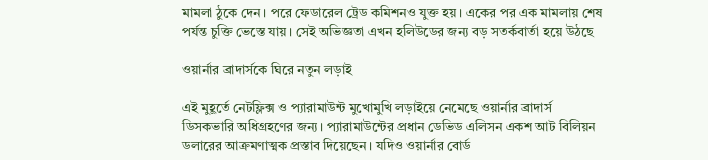মামলা ঠুকে দেন। পরে ফেডারেল ট্রেড কমিশনও যুক্ত হয়। একের পর এক মামলায় শেষ পর্যন্ত চুক্তি ভেস্তে যায়। সেই অভিজ্ঞতা এখন হলিউডের জন্য বড় সতর্কবার্তা হয়ে উঠছে

ওয়ার্নার ব্রাদার্সকে ঘিরে নতুন লড়াই

এই মুহূর্তে নেটফ্লিক্স ও প্যারামাউন্ট মুখোমুখি লড়াইয়ে নেমেছে ওয়ার্নার ব্রাদার্স ডিসকভারি অধিগ্রহণের জন্য। প্যারামাউন্টের প্রধান ডেভিড এলিসন একশ আট বিলিয়ন ডলারের আক্রমণাত্মক প্রস্তাব দিয়েছেন। যদিও ওয়ার্নার বোর্ড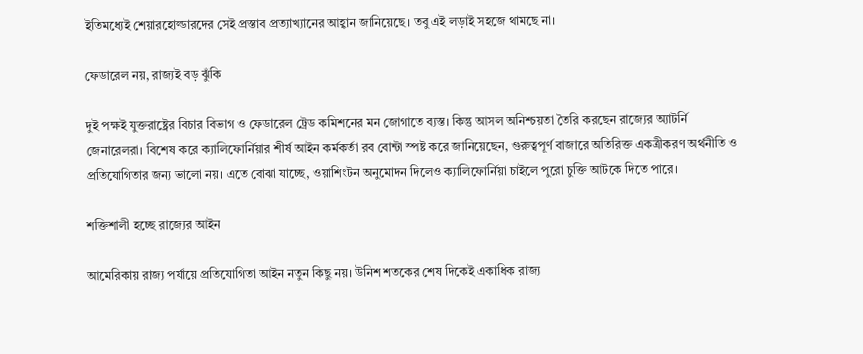ইতিমধ্যেই শেয়ারহোল্ডারদের সেই প্রস্তাব প্রত্যাখ্যানের আহ্বান জানিয়েছে। তবু এই লড়াই সহজে থামছে না।

ফেডারেল নয়, রাজ্যই বড় ঝুঁকি

দুই পক্ষই যুক্তরাষ্ট্রের বিচার বিভাগ ও ফেডারেল ট্রেড কমিশনের মন জোগাতে ব্যস্ত। কিন্তু আসল অনিশ্চয়তা তৈরি করছেন রাজ্যের অ্যাটর্নি জেনারেলরা। বিশেষ করে ক্যালিফোর্নিয়ার শীর্ষ আইন কর্মকর্তা রব বোন্টা স্পষ্ট করে জানিয়েছেন, গুরুত্বপূর্ণ বাজারে অতিরিক্ত একত্রীকরণ অর্থনীতি ও প্রতিযোগিতার জন্য ভালো নয়। এতে বোঝা যাচ্ছে, ওয়াশিংটন অনুমোদন দিলেও ক্যালিফোর্নিয়া চাইলে পুরো চুক্তি আটকে দিতে পারে।

শক্তিশালী হচ্ছে রাজ্যের আইন

আমেরিকায় রাজ্য পর্যায়ে প্রতিযোগিতা আইন নতুন কিছু নয়। উনিশ শতকের শেষ দিকেই একাধিক রাজ্য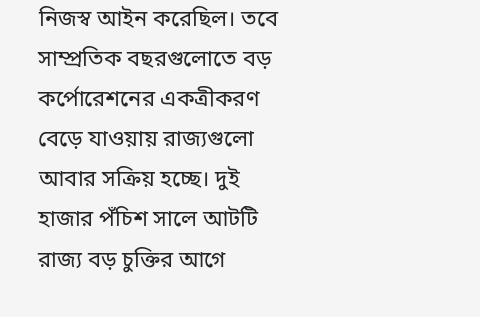নিজস্ব আইন করেছিল। তবে সাম্প্রতিক বছরগুলোতে বড় কর্পোরেশনের একত্রীকরণ বেড়ে যাওয়ায় রাজ্যগুলো আবার সক্রিয় হচ্ছে। দুই হাজার পঁচিশ সালে আটটি রাজ্য বড় চুক্তির আগে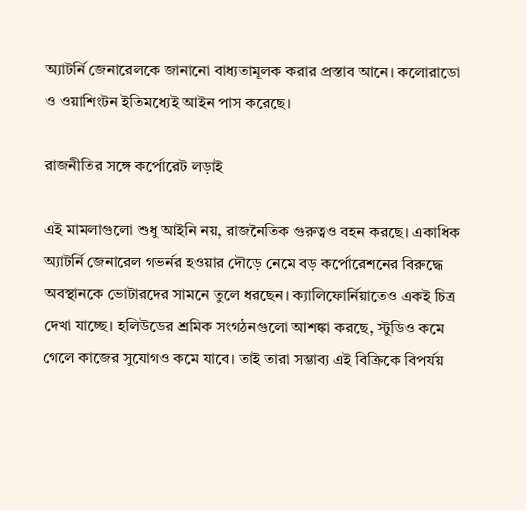অ্যাটর্নি জেনারেলকে জানানো বাধ্যতামূলক করার প্রস্তাব আনে। কলোরাডো ও ওয়াশিংটন ইতিমধ্যেই আইন পাস করেছে।

রাজনীতির সঙ্গে কর্পোরেট লড়াই

এই মামলাগুলো শুধু আইনি নয়, রাজনৈতিক গুরুত্বও বহন করছে। একাধিক অ্যাটর্নি জেনারেল গভর্নর হওয়ার দৌড়ে নেমে বড় কর্পোরেশনের বিরুদ্ধে অবস্থানকে ভোটারদের সামনে তুলে ধরছেন। ক্যালিফোর্নিয়াতেও একই চিত্র দেখা যাচ্ছে। হলিউডের শ্রমিক সংগঠনগুলো আশঙ্কা করছে, স্টুডিও কমে গেলে কাজের সুযোগও কমে যাবে। তাই তারা সম্ভাব্য এই বিক্রিকে বিপর্যয়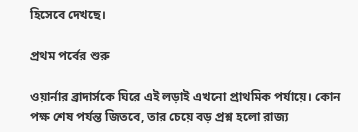হিসেবে দেখছে।

প্রথম পর্বের শুরু

ওয়ার্নার ব্রাদার্সকে ঘিরে এই লড়াই এখনো প্রাথমিক পর্যায়ে। কোন পক্ষ শেষ পর্যন্ত জিতবে, তার চেয়ে বড় প্রশ্ন হলো রাজ্য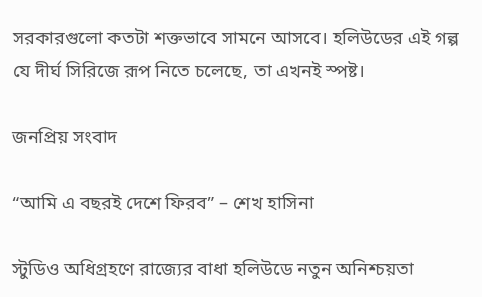সরকারগুলো কতটা শক্তভাবে সামনে আসবে। হলিউডের এই গল্প যে দীর্ঘ সিরিজে রূপ নিতে চলেছে, তা এখনই স্পষ্ট।

জনপ্রিয় সংবাদ

“আমি এ বছরই দেশে ফিরব” – শেখ হাসিনা

স্টুডিও অধিগ্রহণে রাজ্যের বাধা হলিউডে নতুন অনিশ্চয়তা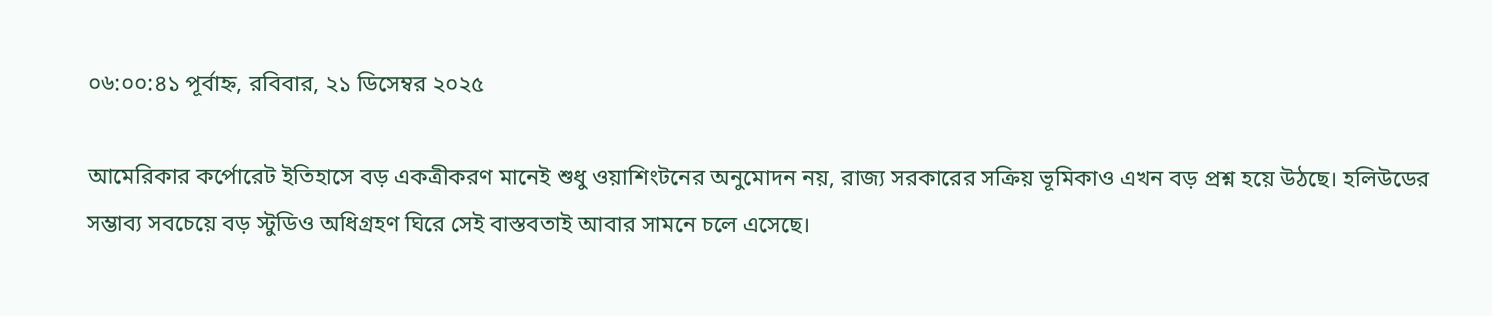০৬:০০:৪১ পূর্বাহ্ন, রবিবার, ২১ ডিসেম্বর ২০২৫

আমেরিকার কর্পোরেট ইতিহাসে বড় একত্রীকরণ মানেই শুধু ওয়াশিংটনের অনুমোদন নয়, রাজ্য সরকারের সক্রিয় ভূমিকাও এখন বড় প্রশ্ন হয়ে উঠছে। হলিউডের সম্ভাব্য সবচেয়ে বড় স্টুডিও অধিগ্রহণ ঘিরে সেই বাস্তবতাই আবার সামনে চলে এসেছে।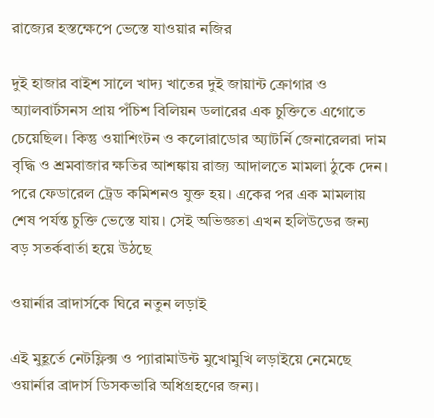রাজ্যের হস্তক্ষেপে ভেস্তে যাওয়ার নজির

দুই হাজার বাইশ সালে খাদ্য খাতের দুই জায়ান্ট ক্রোগার ও অ্যালবার্টসনস প্রায় পঁচিশ বিলিয়ন ডলারের এক চুক্তিতে এগোতে চেয়েছিল। কিন্তু ওয়াশিংটন ও কলোরাডোর অ্যাটর্নি জেনারেলরা দাম বৃদ্ধি ও শ্রমবাজার ক্ষতির আশঙ্কায় রাজ্য আদালতে মামলা ঠুকে দেন। পরে ফেডারেল ট্রেড কমিশনও যুক্ত হয়। একের পর এক মামলায় শেষ পর্যন্ত চুক্তি ভেস্তে যায়। সেই অভিজ্ঞতা এখন হলিউডের জন্য বড় সতর্কবার্তা হয়ে উঠছে

ওয়ার্নার ব্রাদার্সকে ঘিরে নতুন লড়াই

এই মুহূর্তে নেটফ্লিক্স ও প্যারামাউন্ট মুখোমুখি লড়াইয়ে নেমেছে ওয়ার্নার ব্রাদার্স ডিসকভারি অধিগ্রহণের জন্য।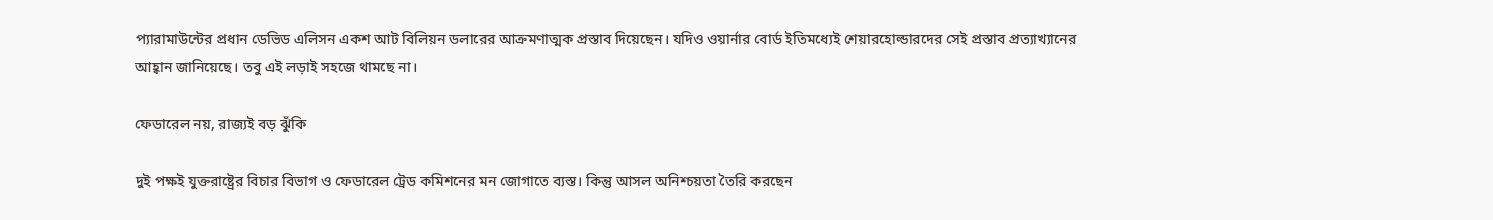প্যারামাউন্টের প্রধান ডেভিড এলিসন একশ আট বিলিয়ন ডলারের আক্রমণাত্মক প্রস্তাব দিয়েছেন। যদিও ওয়ার্নার বোর্ড ইতিমধ্যেই শেয়ারহোল্ডারদের সেই প্রস্তাব প্রত্যাখ্যানের আহ্বান জানিয়েছে। তবু এই লড়াই সহজে থামছে না।

ফেডারেল নয়, রাজ্যই বড় ঝুঁকি

দুই পক্ষই যুক্তরাষ্ট্রের বিচার বিভাগ ও ফেডারেল ট্রেড কমিশনের মন জোগাতে ব্যস্ত। কিন্তু আসল অনিশ্চয়তা তৈরি করছেন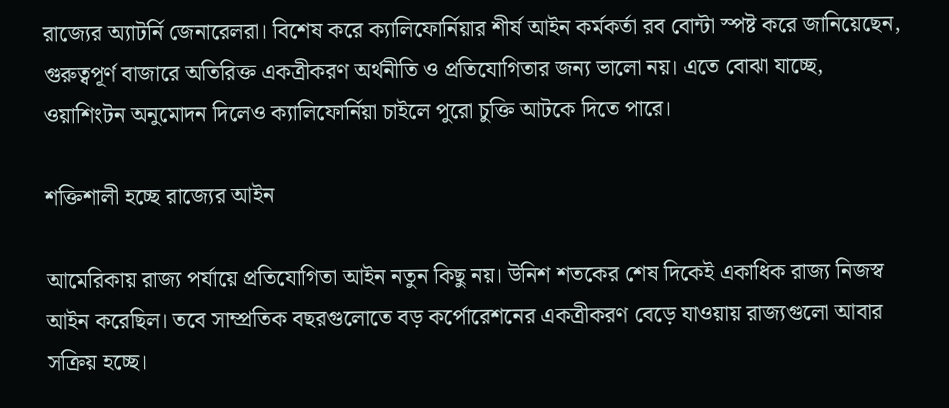রাজ্যের অ্যাটর্নি জেনারেলরা। বিশেষ করে ক্যালিফোর্নিয়ার শীর্ষ আইন কর্মকর্তা রব বোন্টা স্পষ্ট করে জানিয়েছেন, গুরুত্বপূর্ণ বাজারে অতিরিক্ত একত্রীকরণ অর্থনীতি ও প্রতিযোগিতার জন্য ভালো নয়। এতে বোঝা যাচ্ছে, ওয়াশিংটন অনুমোদন দিলেও ক্যালিফোর্নিয়া চাইলে পুরো চুক্তি আটকে দিতে পারে।

শক্তিশালী হচ্ছে রাজ্যের আইন

আমেরিকায় রাজ্য পর্যায়ে প্রতিযোগিতা আইন নতুন কিছু নয়। উনিশ শতকের শেষ দিকেই একাধিক রাজ্য নিজস্ব আইন করেছিল। তবে সাম্প্রতিক বছরগুলোতে বড় কর্পোরেশনের একত্রীকরণ বেড়ে যাওয়ায় রাজ্যগুলো আবার সক্রিয় হচ্ছে।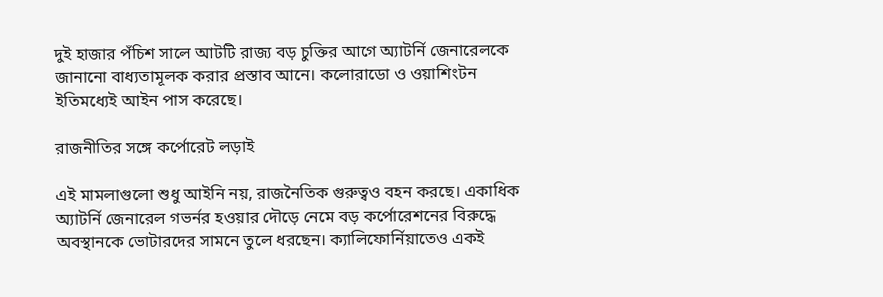দুই হাজার পঁচিশ সালে আটটি রাজ্য বড় চুক্তির আগে অ্যাটর্নি জেনারেলকে জানানো বাধ্যতামূলক করার প্রস্তাব আনে। কলোরাডো ও ওয়াশিংটন ইতিমধ্যেই আইন পাস করেছে।

রাজনীতির সঙ্গে কর্পোরেট লড়াই

এই মামলাগুলো শুধু আইনি নয়, রাজনৈতিক গুরুত্বও বহন করছে। একাধিক অ্যাটর্নি জেনারেল গভর্নর হওয়ার দৌড়ে নেমে বড় কর্পোরেশনের বিরুদ্ধে অবস্থানকে ভোটারদের সামনে তুলে ধরছেন। ক্যালিফোর্নিয়াতেও একই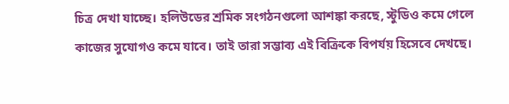চিত্র দেখা যাচ্ছে। হলিউডের শ্রমিক সংগঠনগুলো আশঙ্কা করছে, স্টুডিও কমে গেলে কাজের সুযোগও কমে যাবে। তাই তারা সম্ভাব্য এই বিক্রিকে বিপর্যয় হিসেবে দেখছে।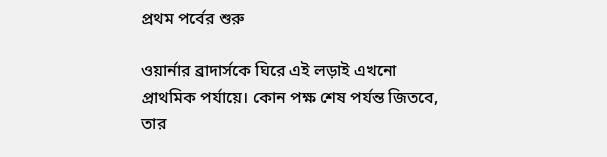প্রথম পর্বের শুরু

ওয়ার্নার ব্রাদার্সকে ঘিরে এই লড়াই এখনো প্রাথমিক পর্যায়ে। কোন পক্ষ শেষ পর্যন্ত জিতবে, তার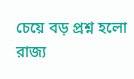চেয়ে বড় প্রশ্ন হলো রাজ্য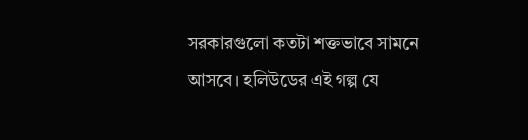সরকারগুলো কতটা শক্তভাবে সামনে আসবে। হলিউডের এই গল্প যে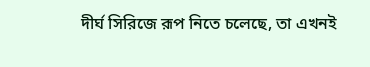দীর্ঘ সিরিজে রূপ নিতে চলেছে, তা এখনই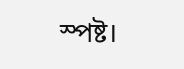স্পষ্ট।